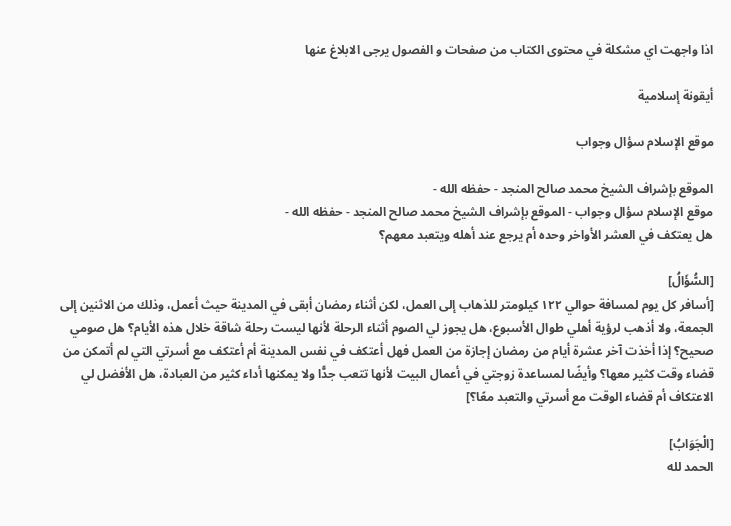اذا واجهت اي مشكلة في محتوى الكتاب من صفحات و الفصول يرجى الابلاغ عنها

أيقونة إسلامية

موقع الإسلام سؤال وجواب

الموقع بإشراف الشيخ محمد صالح المنجد - حفظه الله -
موقع الإسلام سؤال وجواب - الموقع بإشراف الشيخ محمد صالح المنجد - حفظه الله -
هل يعتكف في العشر الأواخر وحده أم يرجع عند أهله ويتعبد معهم؟

[السُّؤَالُ]
[أسافر كل يوم لمسافة حوالي ١٢٢ كيلومتر للذهاب إلى العمل، لكن أثناء رمضان أبقى في المدينة حيث أعمل، وذلك من الاثنين إلى الجمعة، ولا أذهب لرؤية أهلي طوال الأسبوع، هل يجوز لي الصوم أثناء الرحلة لأنها ليست رحلة شاقة خلال هذه الأيام؟ هل صومي صحيح؟ إذا أخذت آخر عشرة أيام من رمضان إجازة من العمل فهل أعتكف في نفس المدينة أم أعتكف مع أسرتي التي لم أتمكن من قضاء وقت كثير معها؟ وأيضًا لمساعدة زوجتي في أعمال البيت لأنها تتعب جدًّا ولا يمكنها أداء كثير من العبادة، هل الأفضل لي الاعتكاف أم قضاء الوقت مع أسرتي والتعبد معًا؟]

[الْجَوَابُ]
الحمد لله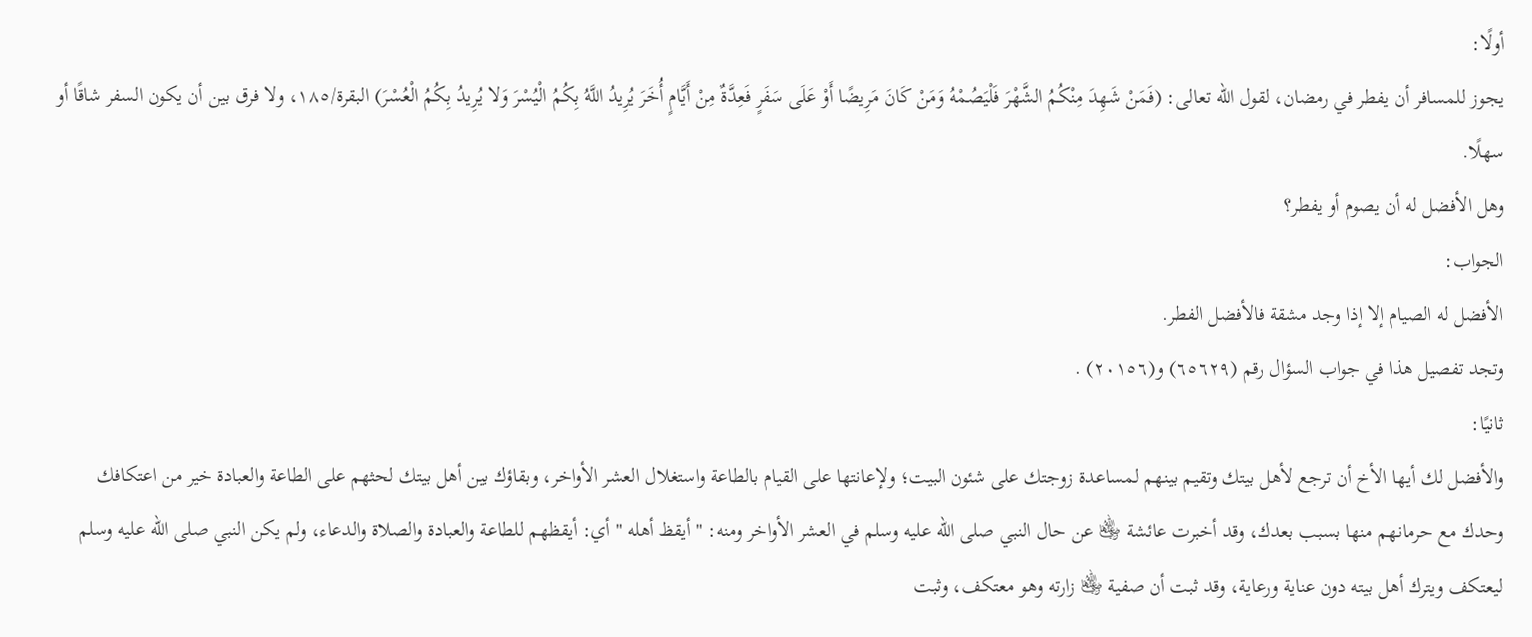أولًا:
يجوز للمسافر أن يفطر في رمضان، لقول الله تعالى: (فَمَنْ شَهِدَ مِنْكُمُ الشَّهْرَ فَلْيَصُمْهُ وَمَنْ كَانَ مَرِيضًا أَوْ عَلَى سَفَرٍ فَعِدَّةٌ مِنْ أَيَّامٍ أُخَرَ يُرِيدُ اللَّهُ بِكُمُ الْيُسْرَ وَلا يُرِيدُ بِكُمُ الْعُسْرَ) البقرة/١٨٥، ولا فرق بين أن يكون السفر شاقًا أو سهلًا.
وهل الأفضل له أن يصوم أو يفطر؟
الجواب:
الأفضل له الصيام إلا إذا وجد مشقة فالأفضل الفطر.
وتجد تفصيل هذا في جواب السؤال رقم (٦٥٦٢٩) و(٢٠١٥٦) .
ثانيًا:
والأفضل لك أيها الأخ أن ترجع لأهل بيتك وتقيم بينهم لمساعدة زوجتك على شئون البيت؛ ولإعانتها على القيام بالطاعة واستغلال العشر الأواخر، وبقاؤك بين أهل بيتك لحثهم على الطاعة والعبادة خير من اعتكافك وحدك مع حرمانهم منها بسبب بعدك، وقد أخبرت عائشة ﵂ عن حال النبي صلى الله عليه وسلم في العشر الأواخر ومنه: " أيقظ أهله " أي: أيقظهم للطاعة والعبادة والصلاة والدعاء، ولم يكن النبي صلى الله عليه وسلم ليعتكف ويترك أهل بيته دون عناية ورعاية، وقد ثبت أن صفية ﵂ زارته وهو معتكف، وثبت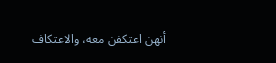أنهن اعتكفن معه، والاعتكاف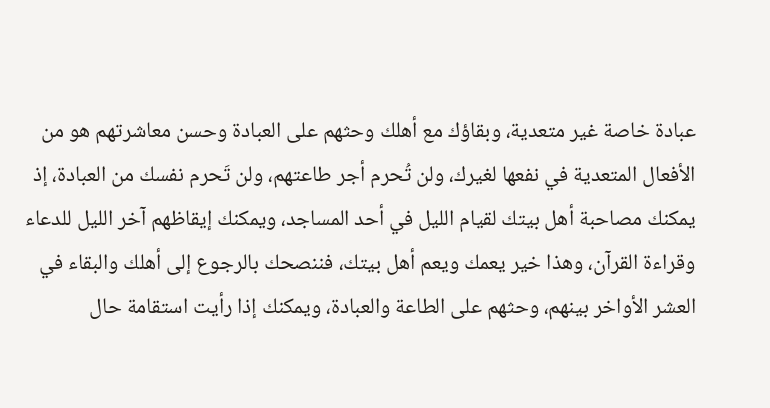عبادة خاصة غير متعدية، وبقاؤك مع أهلك وحثهم على العبادة وحسن معاشرتهم هو من الأفعال المتعدية في نفعها لغيرك، ولن تُحرم أجر طاعتهم، ولن تَحرم نفسك من العبادة، إذ يمكنك مصاحبة أهل بيتك لقيام الليل في أحد المساجد، ويمكنك إيقاظهم آخر الليل للدعاء وقراءة القرآن، وهذا خير يعمك ويعم أهل بيتك، فننصحك بالرجوع إلى أهلك والبقاء في العشر الأواخر بينهم، وحثهم على الطاعة والعبادة، ويمكنك إذا رأيت استقامة حال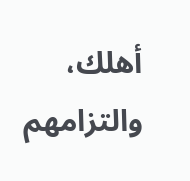أهلك، والتزامهم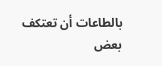بالطاعات أن تعتكف بعض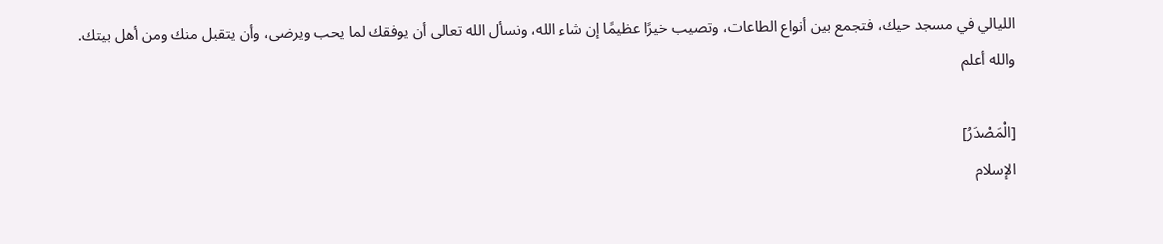الليالي في مسجد حيك، فتجمع بين أنواع الطاعات، وتصيب خيرًا عظيمًا إن شاء الله، ونسأل الله تعالى أن يوفقك لما يحب ويرضى، وأن يتقبل منك ومن أهل بيتك.
والله أعلم

[الْمَصْدَرُ]
الإسلام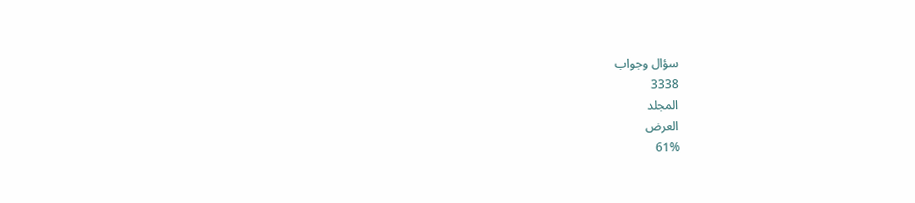سؤال وجواب
3338
المجلد
العرض
61%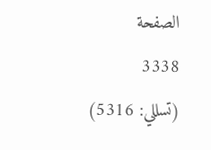الصفحة
3338
(تسللي: 5316)